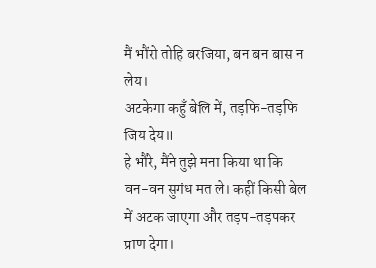मैं भौंरो तोहि बरजिया, बन बन बास न लेय।
अटकेगा कहुँ बेलि में, तड़फि-तड़फि जिय देय॥
हे भौंरे, मैंने तुझे मना किया था कि वन-वन सुगंध मत ले। कहीं किसी बेल में अटक जाएगा और तड़प-तड़पकर प्राण देगा।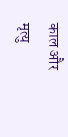काल और मृत्यु